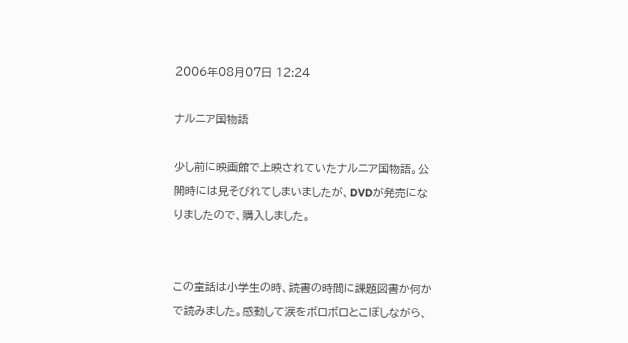2006年08月07日 12:24

ナルニア国物語

少し前に映画館で上映されていたナルニア国物語。公開時には見そびれてしまいましたが、DVDが発売になりましたので、購入しました。


この童話は小学生の時、読書の時間に課題図書か何かで読みました。感動して涙をボロボロとこぼしながら、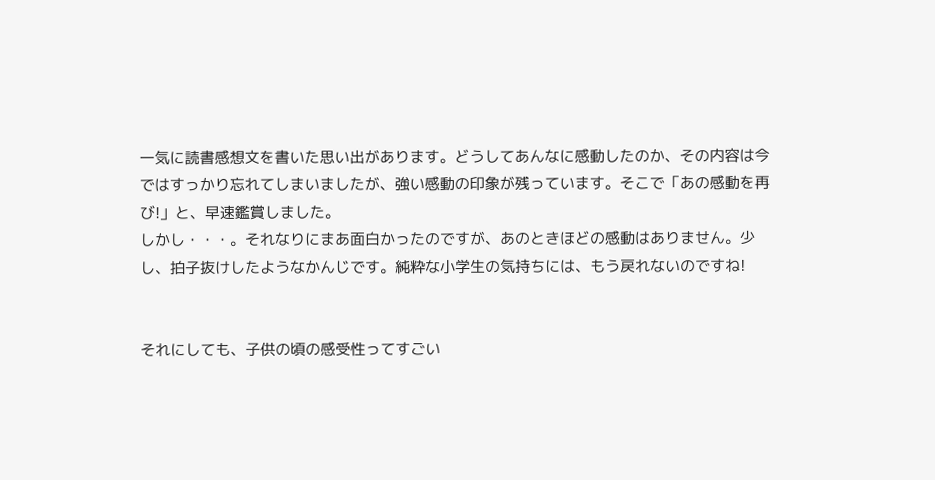一気に読書感想文を書いた思い出があります。どうしてあんなに感動したのか、その内容は今ではすっかり忘れてしまいましたが、強い感動の印象が残っています。そこで「あの感動を再び!」と、早速鑑賞しました。
しかし・・・。それなりにまあ面白かったのですが、あのときほどの感動はありません。少し、拍子抜けしたようなかんじです。純粋な小学生の気持ちには、もう戻れないのですね!


それにしても、子供の頃の感受性ってすごい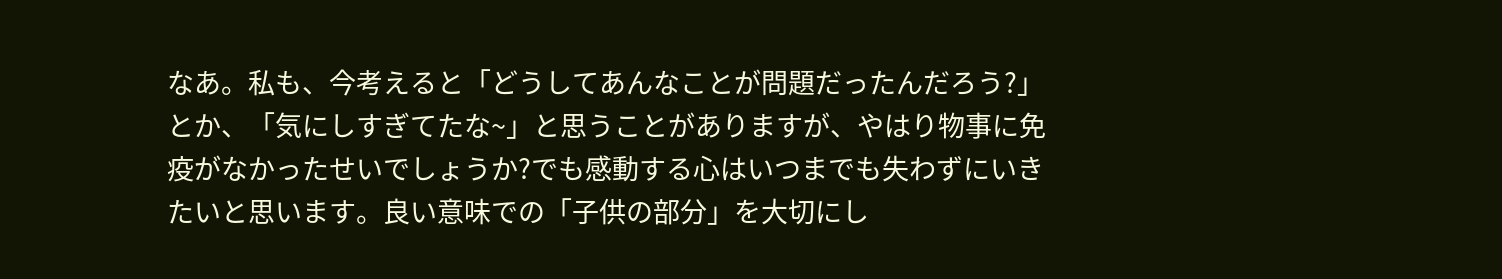なあ。私も、今考えると「どうしてあんなことが問題だったんだろう?」とか、「気にしすぎてたな~」と思うことがありますが、やはり物事に免疫がなかったせいでしょうか?でも感動する心はいつまでも失わずにいきたいと思います。良い意味での「子供の部分」を大切にし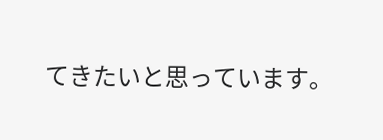てきたいと思っています。